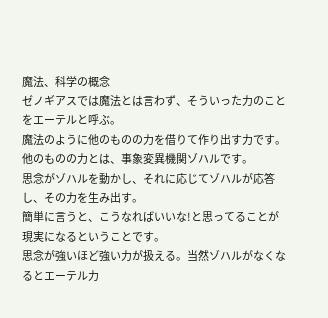魔法、科学の概念
ゼノギアスでは魔法とは言わず、そういった力のことをエーテルと呼ぶ。
魔法のように他のものの力を借りて作り出す力です。
他のものの力とは、事象変異機関ゾハルです。
思念がゾハルを動かし、それに応じてゾハルが応答し、その力を生み出す。
簡単に言うと、こうなればいいな!と思ってることが現実になるということです。
思念が強いほど強い力が扱える。当然ゾハルがなくなるとエーテル力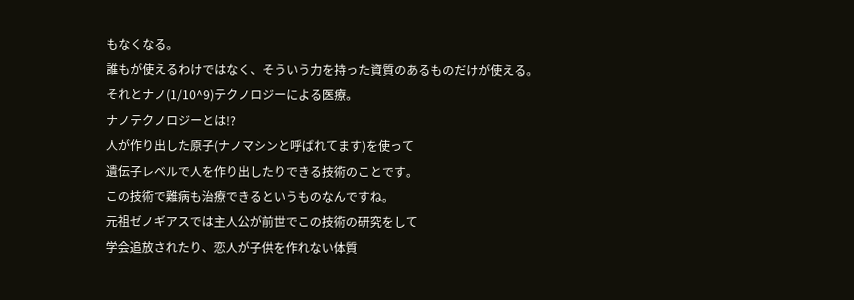もなくなる。
誰もが使えるわけではなく、そういう力を持った資質のあるものだけが使える。
それとナノ(1/10^9)テクノロジーによる医療。
ナノテクノロジーとは!?
人が作り出した原子(ナノマシンと呼ばれてます)を使って
遺伝子レベルで人を作り出したりできる技術のことです。
この技術で難病も治療できるというものなんですね。
元祖ゼノギアスでは主人公が前世でこの技術の研究をして
学会追放されたり、恋人が子供を作れない体質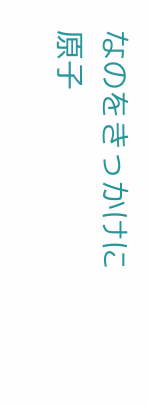なのをきっかけに
原子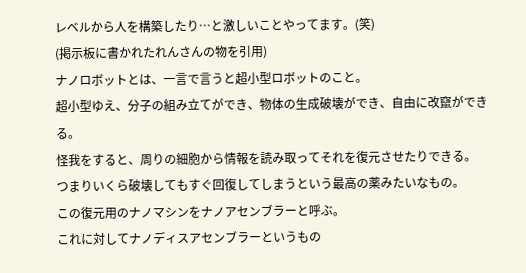レベルから人を構築したり…と激しいことやってます。(笑)
(掲示板に書かれたれんさんの物を引用)
ナノロボットとは、一言で言うと超小型ロボットのこと。
超小型ゆえ、分子の組み立てができ、物体の生成破壊ができ、自由に改竄ができる。
怪我をすると、周りの細胞から情報を読み取ってそれを復元させたりできる。
つまりいくら破壊してもすぐ回復してしまうという最高の薬みたいなもの。
この復元用のナノマシンをナノアセンブラーと呼ぶ。
これに対してナノディスアセンブラーというもの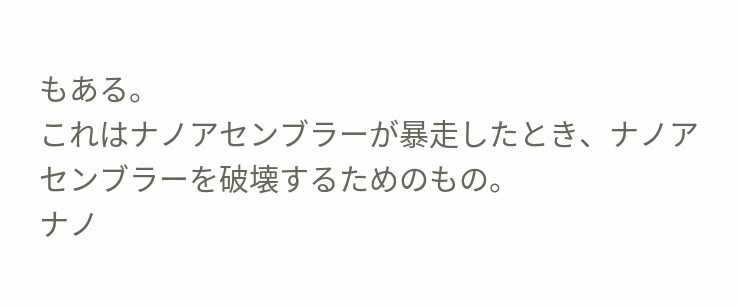もある。
これはナノアセンブラーが暴走したとき、ナノアセンブラーを破壊するためのもの。
ナノ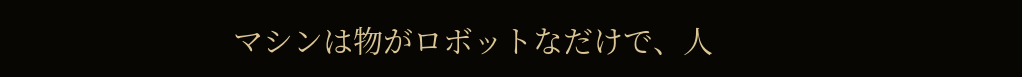マシンは物がロボットなだけで、人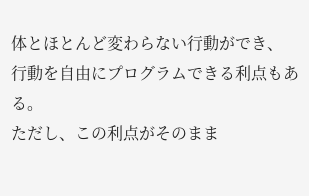体とほとんど変わらない行動ができ、
行動を自由にプログラムできる利点もある。
ただし、この利点がそのまま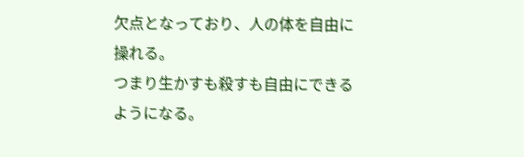欠点となっており、人の体を自由に操れる。
つまり生かすも殺すも自由にできるようになる。